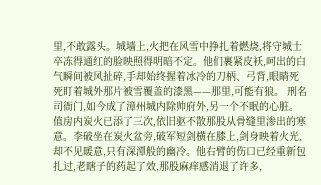里,不敢露头。城墙上,火把在风雪中挣扎着燃烧,将守城士卒冻得通红的脸映照得明暗不定。他们裹紧皮袄,呵出的白气瞬间被风扯碎,手却始终握着冰冷的刀柄、弓背,眼睛死死盯着城外那片被雪覆盖的漆黑——那里,可能有狼。 刑名司衙门,如今成了漳州城内除帅府外,另一个不眠的心脏。 值房内炭火已添了三次,依旧驱不散那股从骨缝里渗出的寒意。李破坐在炭火盆旁,破军短剑横在膝上,剑身映着火光,却不见暖意,只有深潭般的幽冷。他右臂的伤口已经重新包扎过,老瞎子的药起了效,那股麻痒感消退了许多,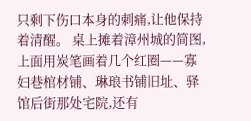只剩下伤口本身的刺痛,让他保持着清醒。 桌上摊着漳州城的简图,上面用炭笔画着几个红圈——寡妇巷棺材铺、琳琅书铺旧址、驿馆后街那处宅院,还有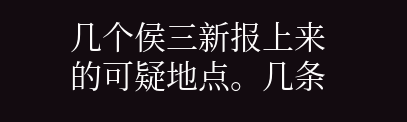几个侯三新报上来的可疑地点。几条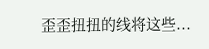歪歪扭扭的线将这些...